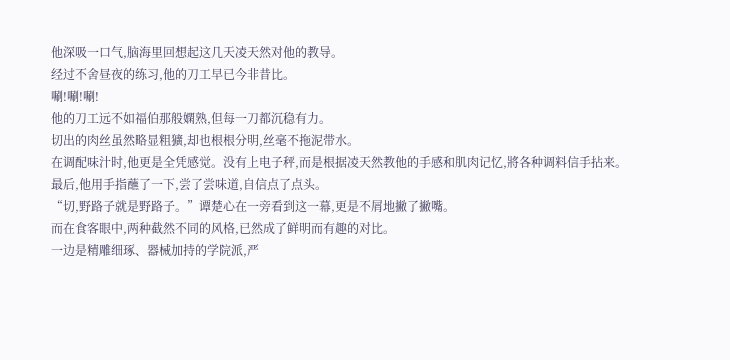他深吸一口气,脑海里回想起这几天凌天然对他的教导。
经过不舍昼夜的练习,他的刀工早已今非昔比。
唰!唰!唰!
他的刀工远不如福伯那般嫻熟,但每一刀都沉稳有力。
切出的肉丝虽然略显粗獷,却也根根分明,丝毫不拖泥带水。
在调配味汁时,他更是全凭感觉。没有上电子秤,而是根据凌天然教他的手感和肌肉记忆,將各种调料信手拈来。
最后,他用手指蘸了一下,尝了尝味道,自信点了点头。
“切,野路子就是野路子。”谭楚心在一旁看到这一幕,更是不屑地撇了撇嘴。
而在食客眼中,两种截然不同的风格,已然成了鲜明而有趣的对比。
一边是精雕细琢、器械加持的学院派,严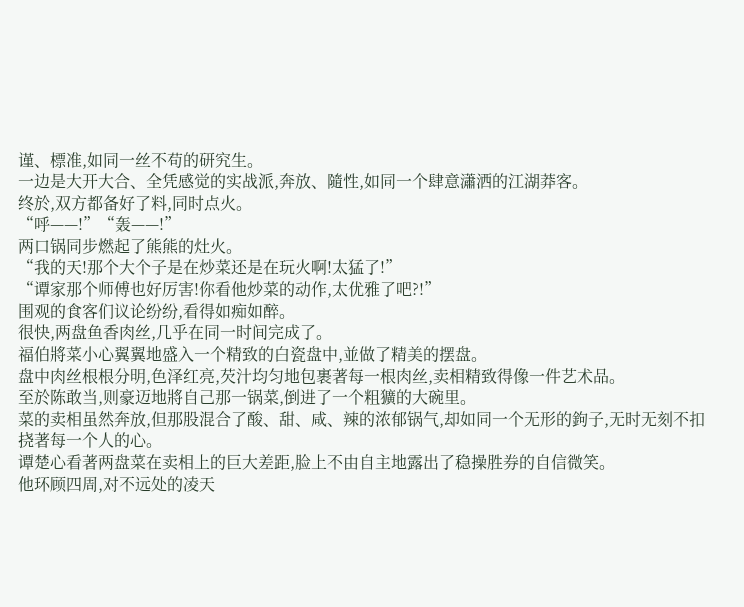谨、標准,如同一丝不苟的研究生。
一边是大开大合、全凭感觉的实战派,奔放、隨性,如同一个肆意瀟洒的江湖莽客。
终於,双方都备好了料,同时点火。
“呼——!”“轰——!”
两口锅同步燃起了熊熊的灶火。
“我的天!那个大个子是在炒菜还是在玩火啊!太猛了!”
“谭家那个师傅也好厉害!你看他炒菜的动作,太优雅了吧?!”
围观的食客们议论纷纷,看得如痴如醉。
很快,两盘鱼香肉丝,几乎在同一时间完成了。
福伯將菜小心翼翼地盛入一个精致的白瓷盘中,並做了精美的摆盘。
盘中肉丝根根分明,色泽红亮,芡汁均匀地包裹著每一根肉丝,卖相精致得像一件艺术品。
至於陈敢当,则豪迈地將自己那一锅菜,倒进了一个粗獷的大碗里。
菜的卖相虽然奔放,但那股混合了酸、甜、咸、辣的浓郁锅气,却如同一个无形的鉤子,无时无刻不扣挠著每一个人的心。
谭楚心看著两盘菜在卖相上的巨大差距,脸上不由自主地露出了稳操胜券的自信微笑。
他环顾四周,对不远处的凌天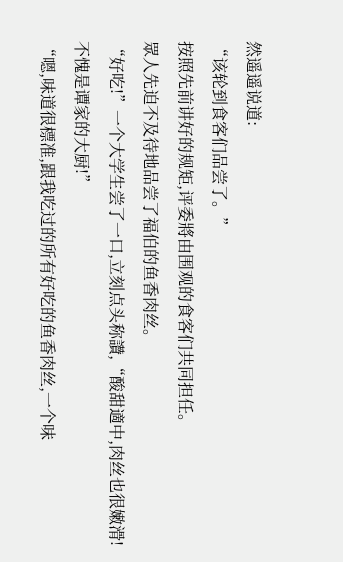然遥遥说道:
“该轮到食客们品尝了。”
按照先前讲好的规矩,评委將由围观的食客们共同担任。
眾人先迫不及待地品尝了福伯的鱼香肉丝。
“好吃!”一个大学生尝了一口,立刻点头称讚,“酸甜適中,肉丝也很嫩滑!不愧是谭家的大厨!”
“嗯,味道很標准,跟我吃过的所有好吃的鱼香肉丝,一个味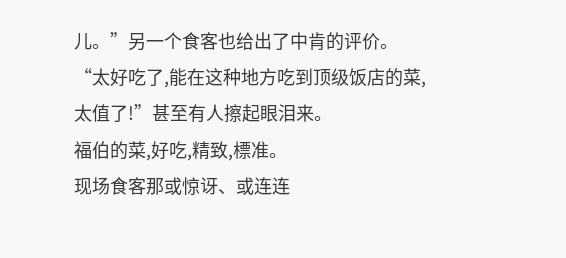儿。”另一个食客也给出了中肯的评价。
“太好吃了,能在这种地方吃到顶级饭店的菜,太值了!”甚至有人擦起眼泪来。
福伯的菜,好吃,精致,標准。
现场食客那或惊讶、或连连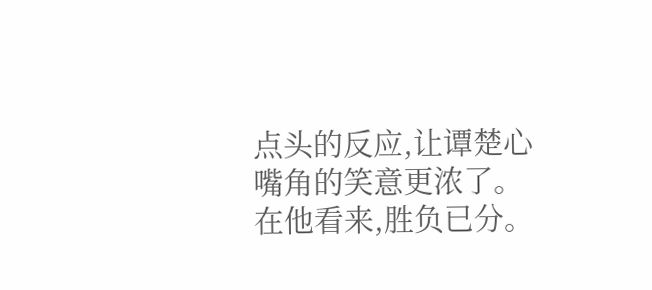点头的反应,让谭楚心嘴角的笑意更浓了。
在他看来,胜负已分。